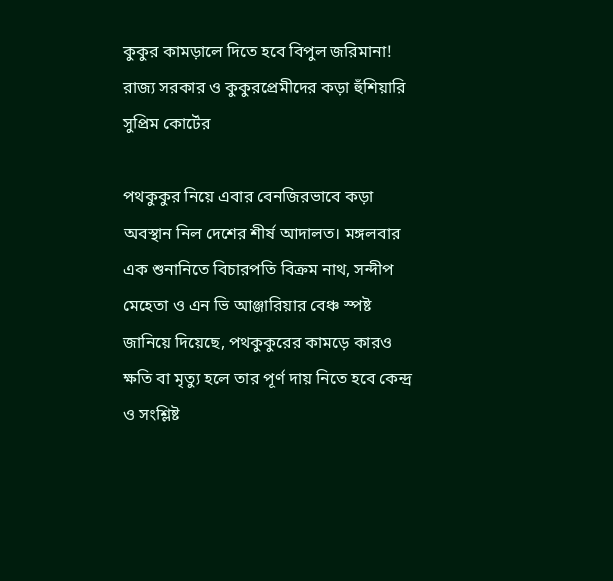কুকুর কামড়ালে দিতে হবে বিপুল জরিমানা! রাজ্য সরকার ও কুকুরপ্রেমীদের কড়া হুঁশিয়ারি সুপ্রিম কোর্টের

পথকুকুর নিয়ে এবার বেনজিরভাবে কড়া অবস্থান নিল দেশের শীর্ষ আদালত। মঙ্গলবার এক শুনানিতে বিচারপতি বিক্রম নাথ, সন্দীপ মেহেতা ও এন ভি আঞ্জারিয়ার বেঞ্চ স্পষ্ট জানিয়ে দিয়েছে, পথকুকুরের কামড়ে কারও ক্ষতি বা মৃত্যু হলে তার পূর্ণ দায় নিতে হবে কেন্দ্র ও সংশ্লিষ্ট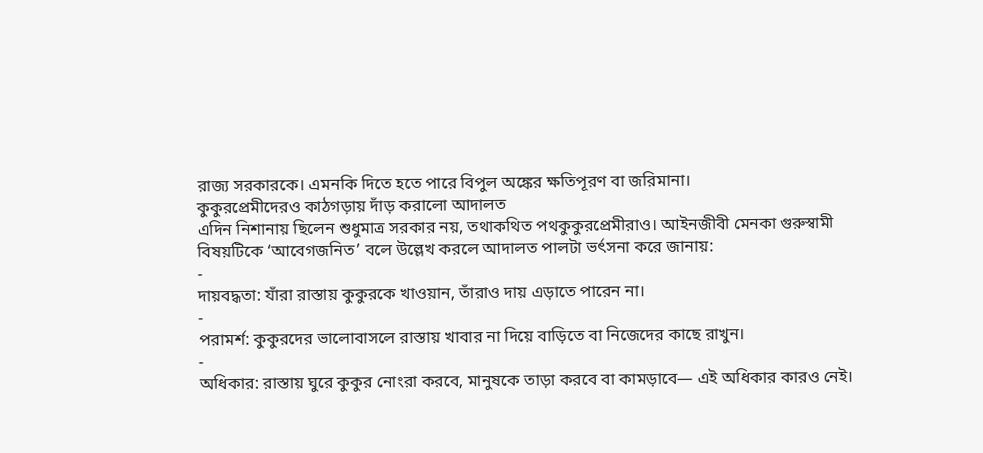রাজ্য সরকারকে। এমনকি দিতে হতে পারে বিপুল অঙ্কের ক্ষতিপূরণ বা জরিমানা।
কুকুরপ্রেমীদেরও কাঠগড়ায় দাঁড় করালো আদালত
এদিন নিশানায় ছিলেন শুধুমাত্র সরকার নয়, তথাকথিত পথকুকুরপ্রেমীরাও। আইনজীবী মেনকা গুরুস্বামী বিষয়টিকে ‘আবেগজনিত’ বলে উল্লেখ করলে আদালত পালটা ভর্ৎসনা করে জানায়:
-
দায়বদ্ধতা: যাঁরা রাস্তায় কুকুরকে খাওয়ান, তাঁরাও দায় এড়াতে পারেন না।
-
পরামর্শ: কুকুরদের ভালোবাসলে রাস্তায় খাবার না দিয়ে বাড়িতে বা নিজেদের কাছে রাখুন।
-
অধিকার: রাস্তায় ঘুরে কুকুর নোংরা করবে, মানুষকে তাড়া করবে বা কামড়াবে— এই অধিকার কারও নেই।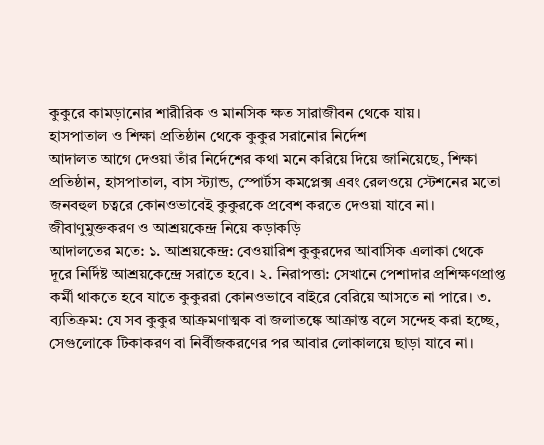কুকুরে কামড়ানোর শারীরিক ও মানসিক ক্ষত সারাজীবন থেকে যায়।
হাসপাতাল ও শিক্ষা প্রতিষ্ঠান থেকে কুকুর সরানোর নির্দেশ
আদালত আগে দেওয়া তাঁর নির্দেশের কথা মনে করিয়ে দিয়ে জানিয়েছে, শিক্ষা প্রতিষ্ঠান, হাসপাতাল, বাস স্ট্যান্ড, স্পোর্টস কমপ্লেক্স এবং রেলওয়ে স্টেশনের মতো জনবহুল চত্বরে কোনওভাবেই কুকুরকে প্রবেশ করতে দেওয়া যাবে না।
জীবাণুমুক্তকরণ ও আশ্রয়কেন্দ্র নিয়ে কড়াকড়ি
আদালতের মতে: ১. আশ্রয়কেন্দ্র: বেওয়ারিশ কুকুরদের আবাসিক এলাকা থেকে দূরে নির্দিষ্ট আশ্রয়কেন্দ্রে সরাতে হবে। ২. নিরাপত্তা: সেখানে পেশাদার প্রশিক্ষণপ্রাপ্ত কর্মী থাকতে হবে যাতে কুকুররা কোনওভাবে বাইরে বেরিয়ে আসতে না পারে। ৩. ব্যতিক্রম: যে সব কুকুর আক্রমণাত্মক বা জলাতঙ্কে আক্রান্ত বলে সন্দেহ করা হচ্ছে, সেগুলোকে টিকাকরণ বা নির্বীজকরণের পর আবার লোকালয়ে ছাড়া যাবে না।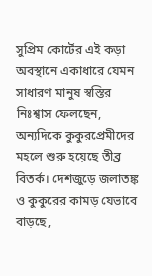সুপ্রিম কোর্টের এই কড়া অবস্থানে একাধারে যেমন সাধারণ মানুষ স্বস্তির নিঃশ্বাস ফেলছেন, অন্যদিকে কুকুরপ্রেমীদের মহলে শুরু হয়েছে তীব্র বিতর্ক। দেশজুড়ে জলাতঙ্ক ও কুকুরের কামড় যেভাবে বাড়ছে,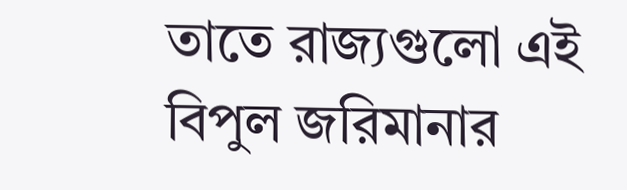তাতে রাজ্যগুলো এই বিপুল জরিমানার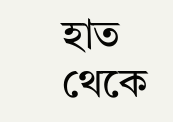হাত থেকে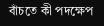বাঁচতে কী পদক্ষেপ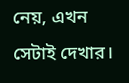নেয়, এখন সেটাই দেখার।